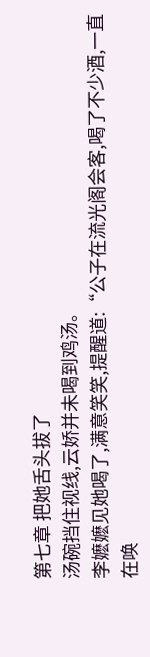第七章 把她舌头拔了
汤碗挡住视线,云娇并未喝到鸡汤。
李嬷嬷见她喝了,满意笑笑,提醒道:“公子在流光阁会客,喝了不少酒,一直在唤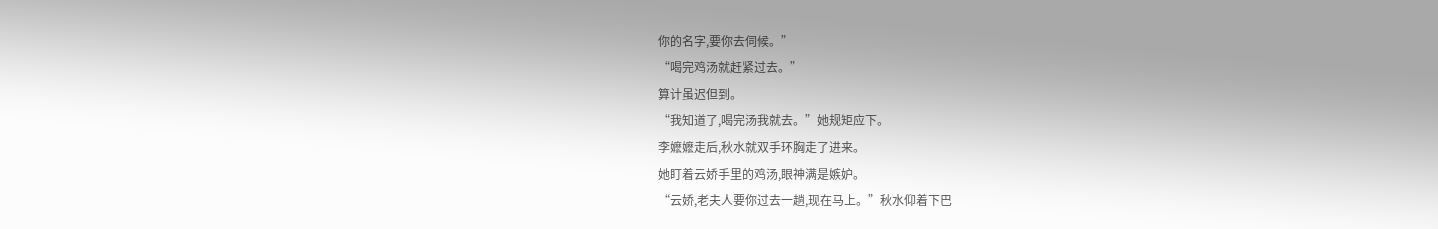你的名字,要你去伺候。”
“喝完鸡汤就赶紧过去。”
算计虽迟但到。
“我知道了,喝完汤我就去。”她规矩应下。
李嬷嬷走后,秋水就双手环胸走了进来。
她盯着云娇手里的鸡汤,眼神满是嫉妒。
“云娇,老夫人要你过去一趟,现在马上。”秋水仰着下巴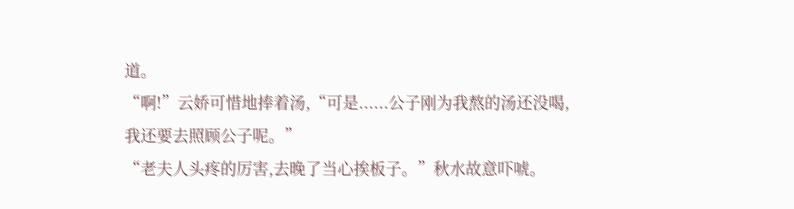道。
“啊!”云娇可惜地捧着汤,“可是......公子刚为我熬的汤还没喝,我还要去照顾公子呢。”
“老夫人头疼的厉害,去晚了当心挨板子。”秋水故意吓唬。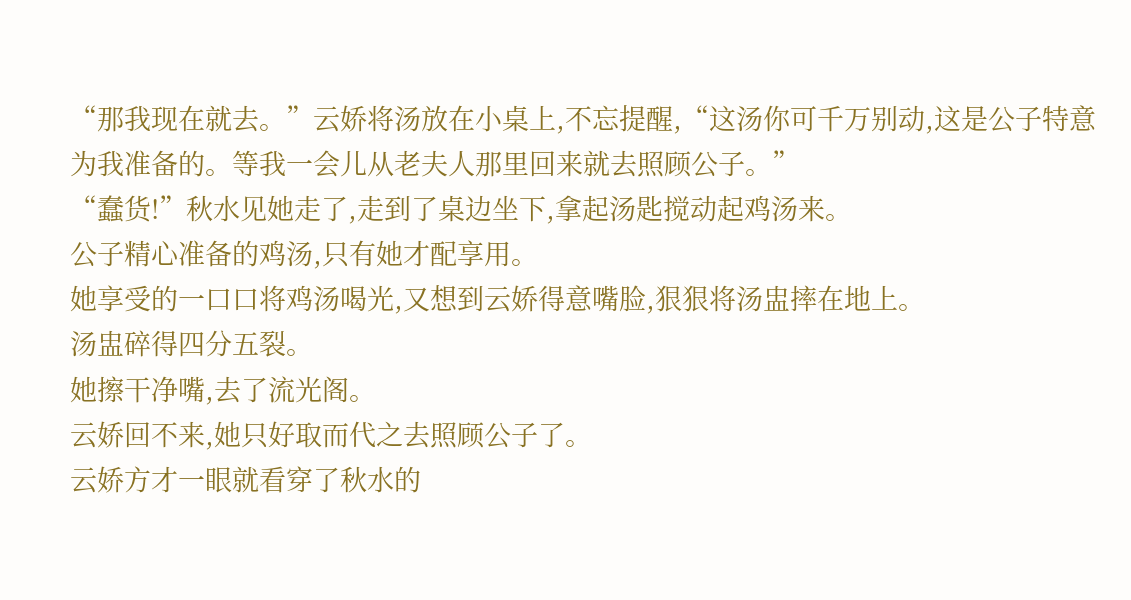“那我现在就去。”云娇将汤放在小桌上,不忘提醒,“这汤你可千万别动,这是公子特意为我准备的。等我一会儿从老夫人那里回来就去照顾公子。”
“蠢货!”秋水见她走了,走到了桌边坐下,拿起汤匙搅动起鸡汤来。
公子精心准备的鸡汤,只有她才配享用。
她享受的一口口将鸡汤喝光,又想到云娇得意嘴脸,狠狠将汤盅摔在地上。
汤盅碎得四分五裂。
她擦干净嘴,去了流光阁。
云娇回不来,她只好取而代之去照顾公子了。
云娇方才一眼就看穿了秋水的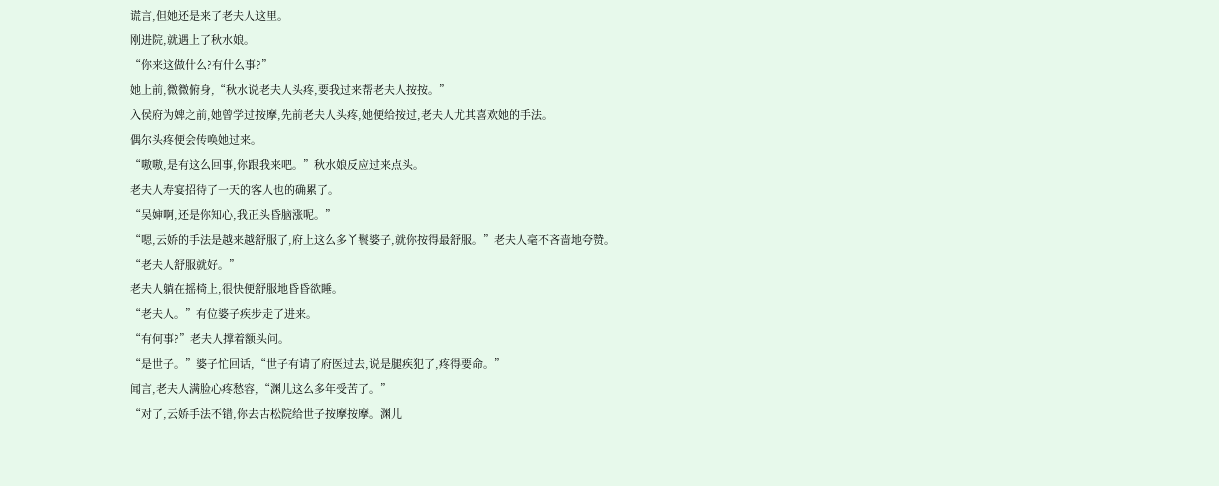谎言,但她还是来了老夫人这里。
刚进院,就遇上了秋水娘。
“你来这做什么?有什么事?”
她上前,微微俯身,“秋水说老夫人头疼,要我过来帮老夫人按按。”
入侯府为婢之前,她曾学过按摩,先前老夫人头疼,她便给按过,老夫人尤其喜欢她的手法。
偶尔头疼便会传唤她过来。
“嗷嗷,是有这么回事,你跟我来吧。”秋水娘反应过来点头。
老夫人寿宴招待了一天的客人也的确累了。
“吴婶啊,还是你知心,我正头昏脑涨呢。”
“嗯,云娇的手法是越来越舒服了,府上这么多丫鬟婆子,就你按得最舒服。”老夫人毫不吝啬地夸赞。
“老夫人舒服就好。”
老夫人躺在摇椅上,很快便舒服地昏昏欲睡。
“老夫人。”有位婆子疾步走了进来。
“有何事?”老夫人撑着额头问。
“是世子。”婆子忙回话,“世子有请了府医过去,说是腿疾犯了,疼得要命。”
闻言,老夫人满脸心疼愁容,“渊儿这么多年受苦了。”
“对了,云娇手法不错,你去古松院给世子按摩按摩。渊儿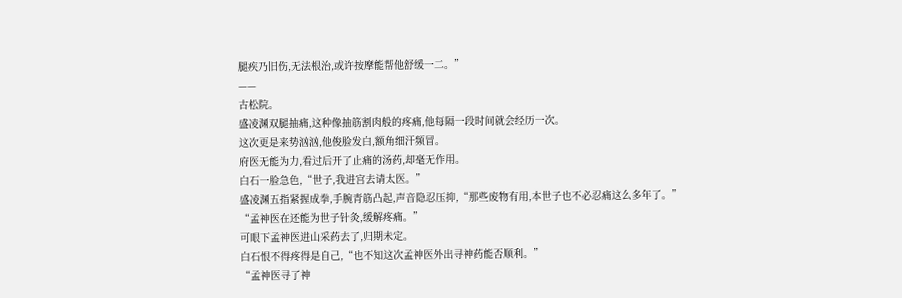腿疾乃旧伤,无法根治,或许按摩能帮他舒缓一二。”
——
古松院。
盛凌渊双腿抽痛,这种像抽筋割肉般的疼痛,他每隔一段时间就会经历一次。
这次更是来势汹汹,他俊脸发白,额角细汗频冒。
府医无能为力,看过后开了止痛的汤药,却毫无作用。
白石一脸急色,“世子,我进宫去请太医。”
盛凌渊五指紧握成拳,手腕青筋凸起,声音隐忍压抑,“那些废物有用,本世子也不必忍痛这么多年了。”
“孟神医在还能为世子针灸,缓解疼痛。”
可眼下孟神医进山采药去了,归期未定。
白石恨不得疼得是自己,“也不知这次孟神医外出寻神药能否顺利。”
“孟神医寻了神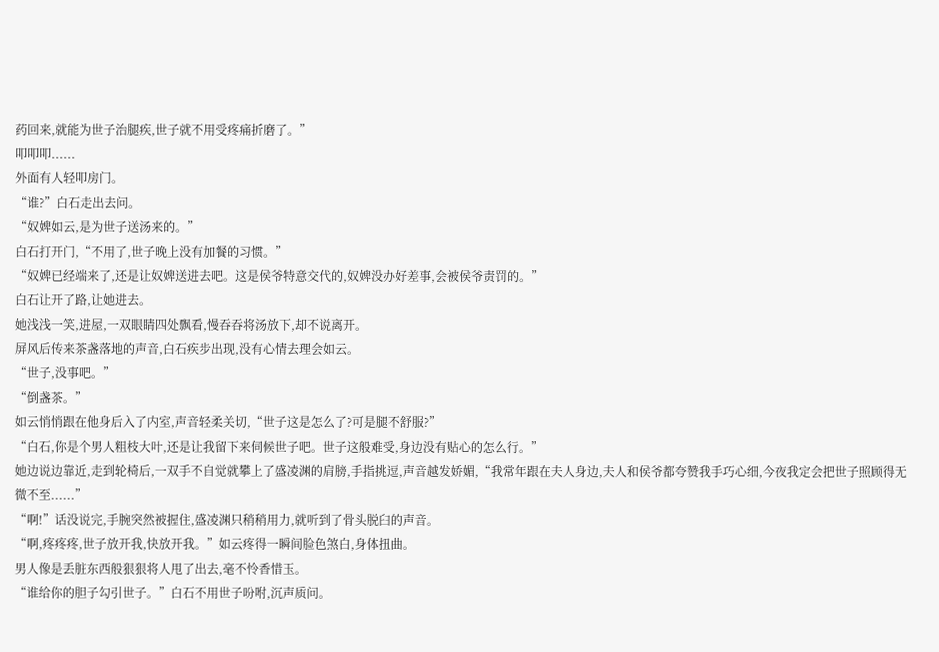药回来,就能为世子治腿疾,世子就不用受疼痛折磨了。”
叩叩叩......
外面有人轻叩房门。
“谁?”白石走出去问。
“奴婢如云,是为世子送汤来的。”
白石打开门,“不用了,世子晚上没有加餐的习惯。”
“奴婢已经端来了,还是让奴婢送进去吧。这是侯爷特意交代的,奴婢没办好差事,会被侯爷责罚的。”
白石让开了路,让她进去。
她浅浅一笑,进屋,一双眼睛四处飘看,慢吞吞将汤放下,却不说离开。
屏风后传来茶盏落地的声音,白石疾步出现,没有心情去理会如云。
“世子,没事吧。”
“倒盏茶。”
如云悄悄跟在他身后入了内室,声音轻柔关切,“世子这是怎么了?可是腿不舒服?”
“白石,你是个男人粗枝大叶,还是让我留下来伺候世子吧。世子这般难受,身边没有贴心的怎么行。”
她边说边靠近,走到轮椅后,一双手不自觉就攀上了盛凌渊的肩膀,手指挑逗,声音越发娇媚,“我常年跟在夫人身边,夫人和侯爷都夸赞我手巧心细,今夜我定会把世子照顾得无微不至......”
“啊!”话没说完,手腕突然被握住,盛凌渊只稍稍用力,就听到了骨头脱臼的声音。
“啊,疼疼疼,世子放开我,快放开我。”如云疼得一瞬间脸色煞白,身体扭曲。
男人像是丢脏东西般狠狠将人甩了出去,毫不怜香惜玉。
“谁给你的胆子勾引世子。”白石不用世子吩咐,沉声质问。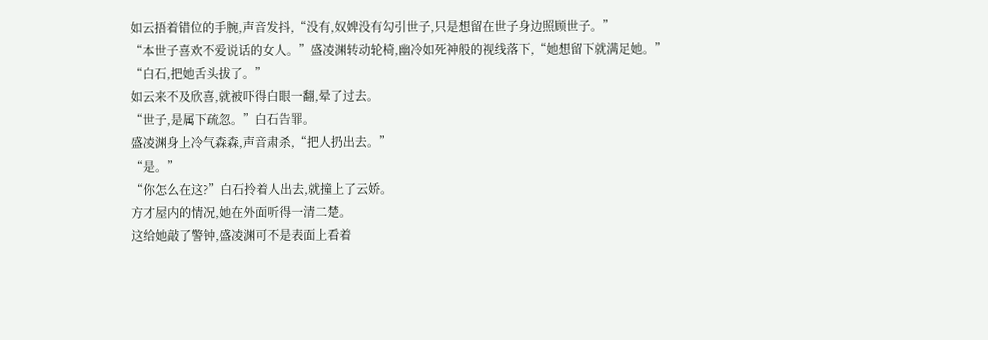如云捂着错位的手腕,声音发抖,“没有,奴婢没有勾引世子,只是想留在世子身边照顾世子。”
“本世子喜欢不爱说话的女人。”盛凌渊转动轮椅,幽冷如死神般的视线落下,“她想留下就满足她。”
“白石,把她舌头拔了。”
如云来不及欣喜,就被吓得白眼一翻,晕了过去。
“世子,是属下疏忽。”白石告罪。
盛凌渊身上冷气森森,声音肃杀,“把人扔出去。”
“是。”
“你怎么在这?”白石拎着人出去,就撞上了云娇。
方才屋内的情况,她在外面听得一清二楚。
这给她敲了警钟,盛凌渊可不是表面上看着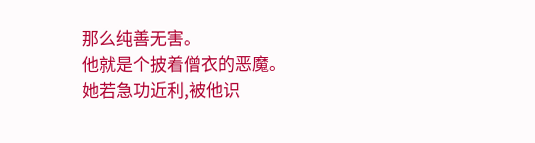那么纯善无害。
他就是个披着僧衣的恶魔。
她若急功近利,被他识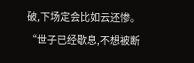破,下场定会比如云还惨。
“世子已经歇息,不想被断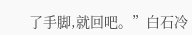了手脚,就回吧。”白石冷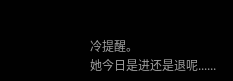冷提醒。
她今日是进还是退呢......